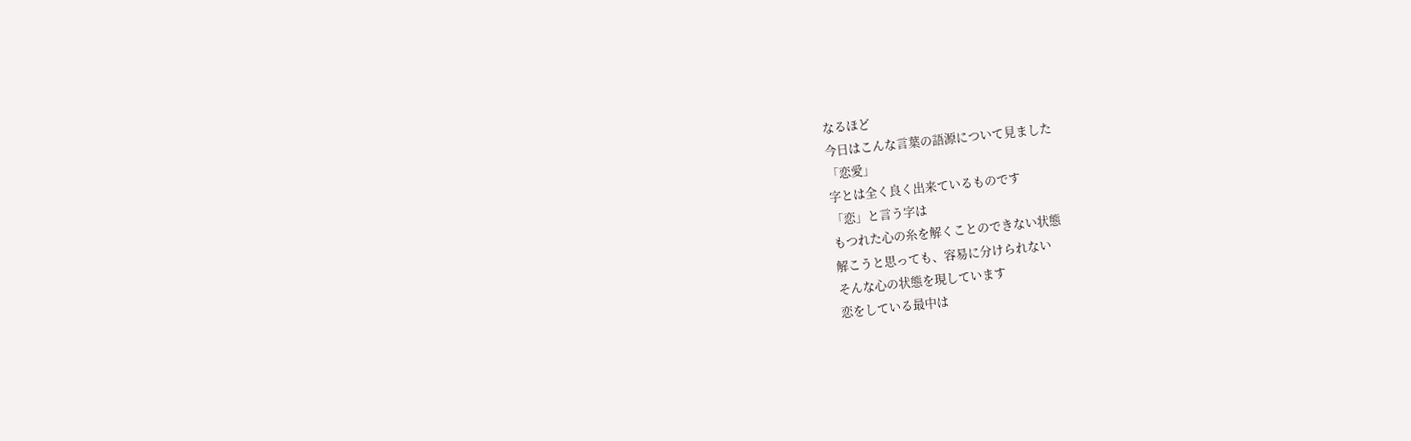なるほど
今日はこんな言葉の語源について見ました
「恋愛」
字とは全く良く出来ているものです
「恋」と言う字は
もつれた心の糸を解くことのできない状態
解こうと思っても、容易に分けられない
そんな心の状態を現しています
恋をしている最中は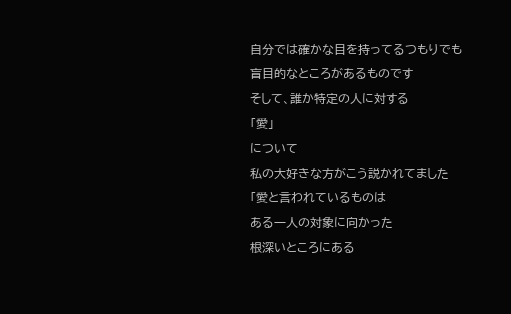自分では確かな目を持ってるつもりでも
盲目的なところがあるものです
そして、誰か特定の人に対する
「愛」
について
私の大好きな方がこう説かれてました
「愛と言われているものは
ある一人の対象に向かった
根深いところにある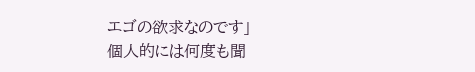エゴの欲求なのです」
個人的には何度も聞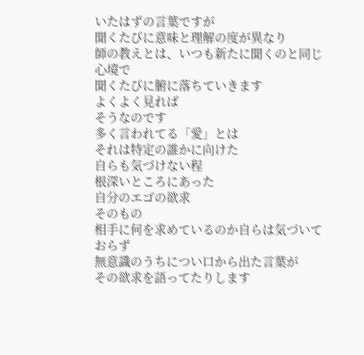いたはずの言葉ですが
聞くたびに意味と理解の度が異なり
師の教えとは、いつも新たに聞くのと同じ心境で
聞くたびに腑に落ちていきます
よくよく見れば
そうなのです
多く言われてる「愛」とは
それは特定の誰かに向けた
自らも気づけない程
根深いところにあった
自分のエゴの欲求
そのもの
相手に何を求めているのか自らは気づいておらず
無意識のうちについ口から出た言葉が
その欲求を語ってたりします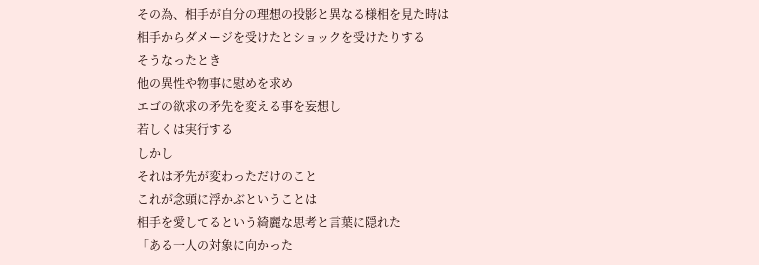その為、相手が自分の理想の投影と異なる様相を見た時は
相手からダメージを受けたとショックを受けたりする
そうなったとき
他の異性や物事に慰めを求め
エゴの欲求の矛先を変える事を妄想し
若しくは実行する
しかし
それは矛先が変わっただけのこと
これが念頭に浮かぶということは
相手を愛してるという綺麗な思考と言葉に隠れた
「ある一人の対象に向かった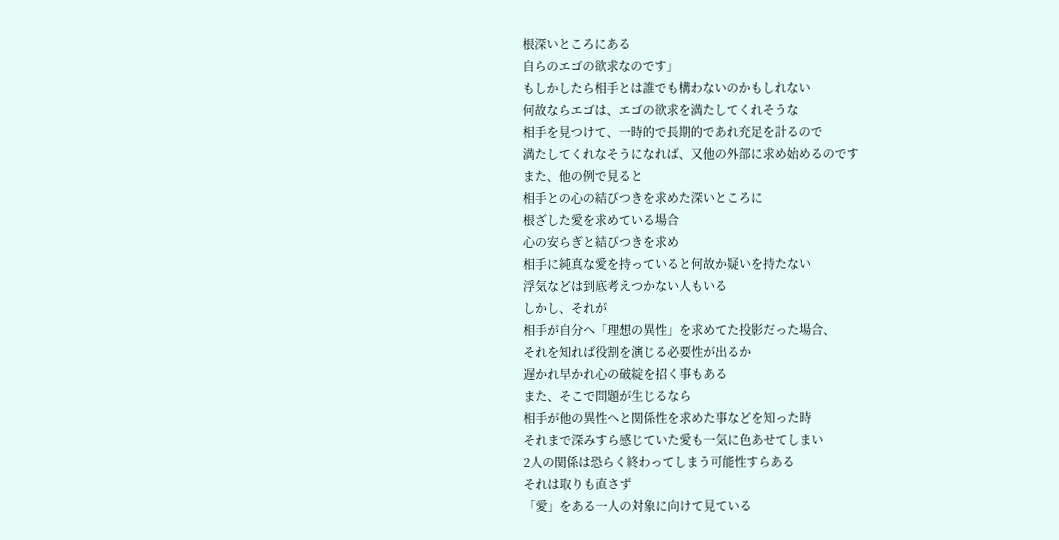根深いところにある
自らのエゴの欲求なのです」
もしかしたら相手とは誰でも構わないのかもしれない
何故ならエゴは、エゴの欲求を満たしてくれそうな
相手を見つけて、一時的で長期的であれ充足を計るので
満たしてくれなそうになれば、又他の外部に求め始めるのです
また、他の例で見ると
相手との心の結びつきを求めた深いところに
根ざした愛を求めている場合
心の安らぎと結びつきを求め
相手に純真な愛を持っていると何故か疑いを持たない
浮気などは到底考えつかない人もいる
しかし、それが
相手が自分へ「理想の異性」を求めてた投影だった場合、
それを知れば役割を演じる必要性が出るか
遅かれ早かれ心の破綻を招く事もある
また、そこで問題が生じるなら
相手が他の異性へと関係性を求めた事などを知った時
それまで深みすら感じていた愛も一気に色あせてしまい
2人の関係は恐らく終わってしまう可能性すらある
それは取りも直さず
「愛」をある一人の対象に向けて見ている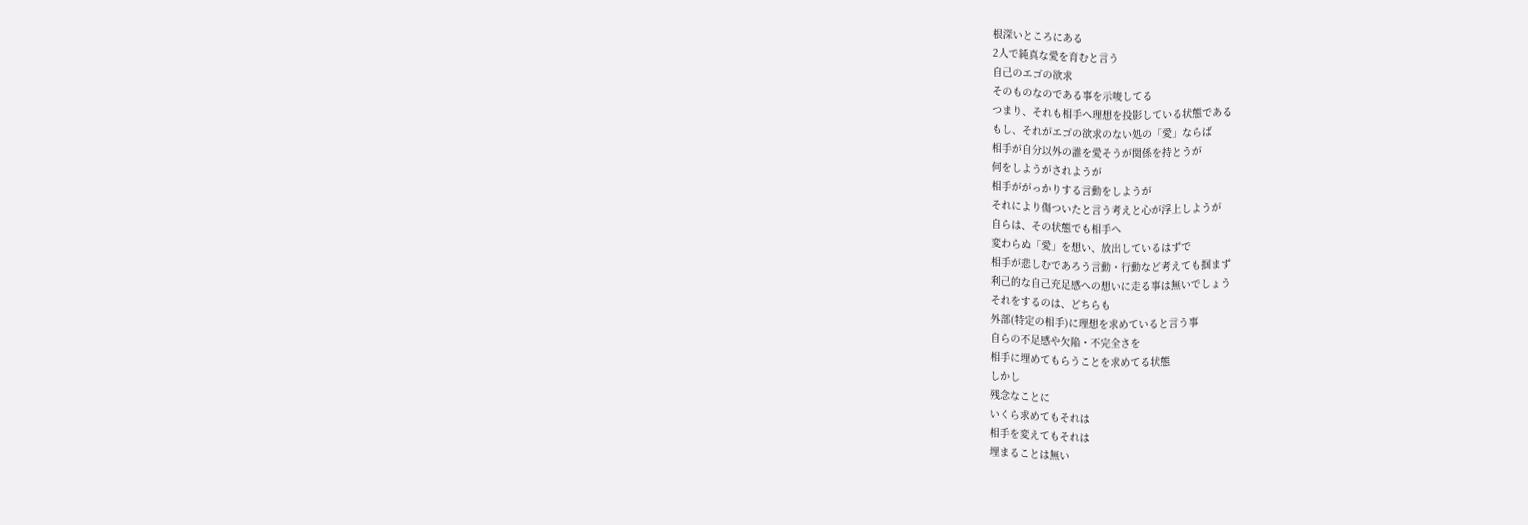根深いところにある
2人で純真な愛を育むと言う
自己のエゴの欲求
そのものなのである事を示唆してる
つまり、それも相手へ理想を投影している状態である
もし、それがエゴの欲求のない処の「愛」ならば
相手が自分以外の誰を愛そうが関係を持とうが
何をしようがされようが
相手ががっかりする言動をしようが
それにより傷ついたと言う考えと心が浮上しようが
自らは、その状態でも相手へ
変わらぬ「愛」を想い、放出しているはずで
相手が悲しむであろう言動・行動など考えても掴まず
利己的な自己充足感への想いに走る事は無いでしょう
それをするのは、どちらも
外部(特定の相手)に理想を求めていると言う事
自らの不足感や欠陥・不完全さを
相手に埋めてもらうことを求めてる状態
しかし
残念なことに
いくら求めてもそれは
相手を変えてもそれは
埋まることは無い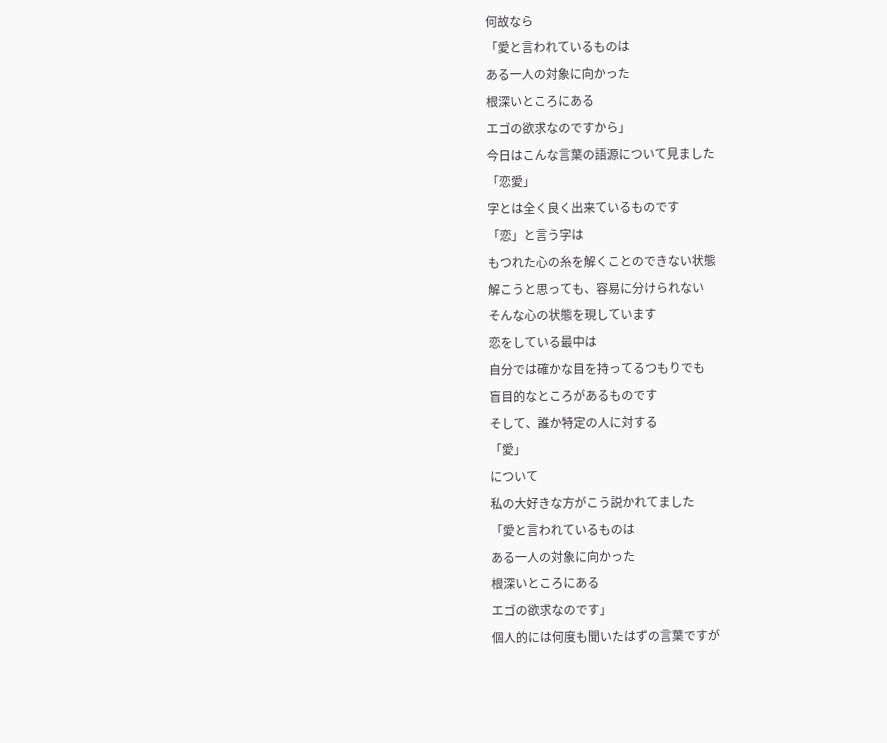何故なら
「愛と言われているものは
ある一人の対象に向かった
根深いところにある
エゴの欲求なのですから」
今日はこんな言葉の語源について見ました
「恋愛」
字とは全く良く出来ているものです
「恋」と言う字は
もつれた心の糸を解くことのできない状態
解こうと思っても、容易に分けられない
そんな心の状態を現しています
恋をしている最中は
自分では確かな目を持ってるつもりでも
盲目的なところがあるものです
そして、誰か特定の人に対する
「愛」
について
私の大好きな方がこう説かれてました
「愛と言われているものは
ある一人の対象に向かった
根深いところにある
エゴの欲求なのです」
個人的には何度も聞いたはずの言葉ですが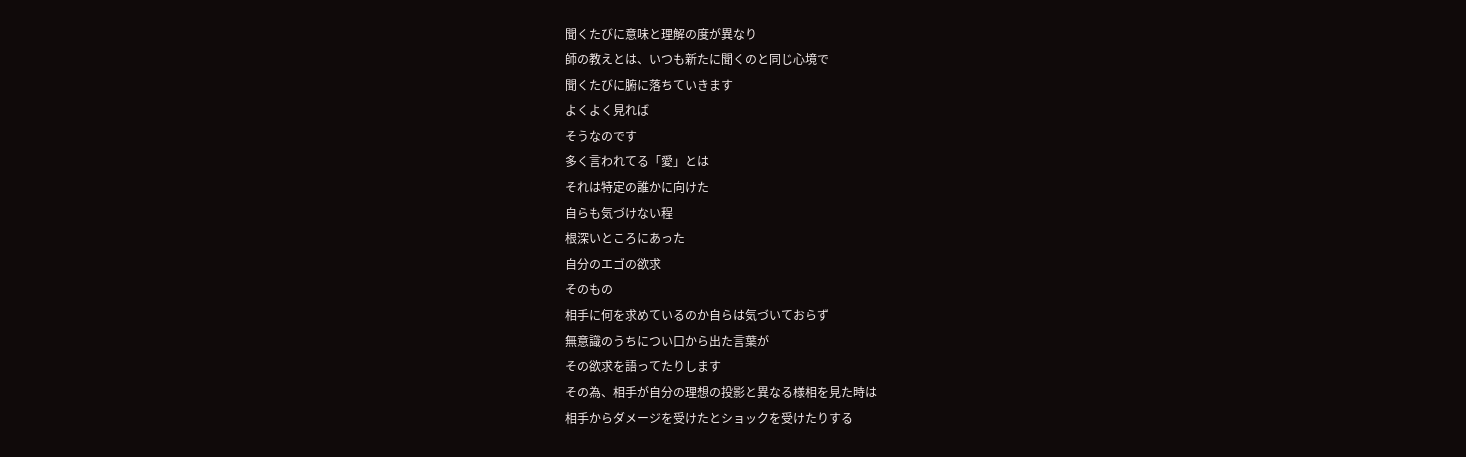聞くたびに意味と理解の度が異なり
師の教えとは、いつも新たに聞くのと同じ心境で
聞くたびに腑に落ちていきます
よくよく見れば
そうなのです
多く言われてる「愛」とは
それは特定の誰かに向けた
自らも気づけない程
根深いところにあった
自分のエゴの欲求
そのもの
相手に何を求めているのか自らは気づいておらず
無意識のうちについ口から出た言葉が
その欲求を語ってたりします
その為、相手が自分の理想の投影と異なる様相を見た時は
相手からダメージを受けたとショックを受けたりする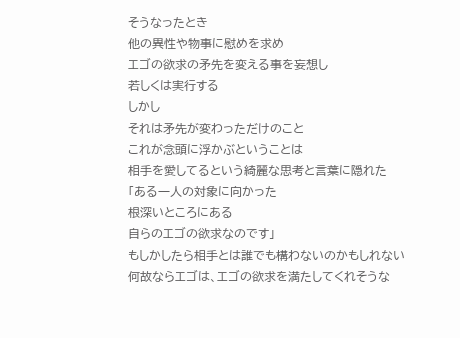そうなったとき
他の異性や物事に慰めを求め
エゴの欲求の矛先を変える事を妄想し
若しくは実行する
しかし
それは矛先が変わっただけのこと
これが念頭に浮かぶということは
相手を愛してるという綺麗な思考と言葉に隠れた
「ある一人の対象に向かった
根深いところにある
自らのエゴの欲求なのです」
もしかしたら相手とは誰でも構わないのかもしれない
何故ならエゴは、エゴの欲求を満たしてくれそうな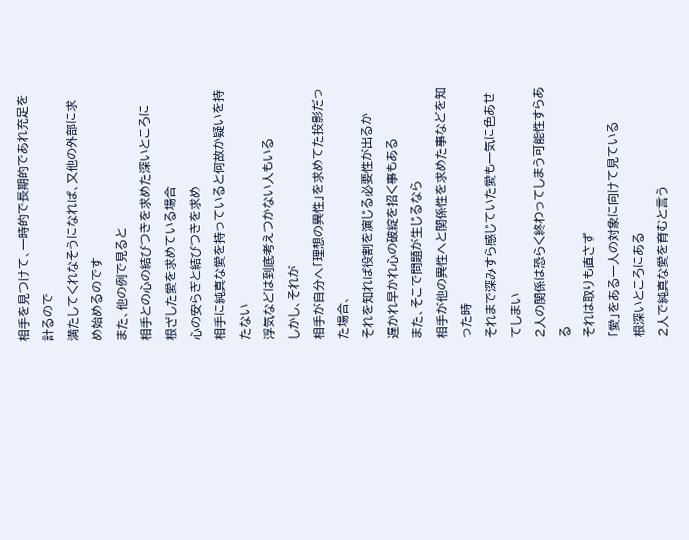相手を見つけて、一時的で長期的であれ充足を計るので
満たしてくれなそうになれば、又他の外部に求め始めるのです
また、他の例で見ると
相手との心の結びつきを求めた深いところに
根ざした愛を求めている場合
心の安らぎと結びつきを求め
相手に純真な愛を持っていると何故か疑いを持たない
浮気などは到底考えつかない人もいる
しかし、それが
相手が自分へ「理想の異性」を求めてた投影だった場合、
それを知れば役割を演じる必要性が出るか
遅かれ早かれ心の破綻を招く事もある
また、そこで問題が生じるなら
相手が他の異性へと関係性を求めた事などを知った時
それまで深みすら感じていた愛も一気に色あせてしまい
2人の関係は恐らく終わってしまう可能性すらある
それは取りも直さず
「愛」をある一人の対象に向けて見ている
根深いところにある
2人で純真な愛を育むと言う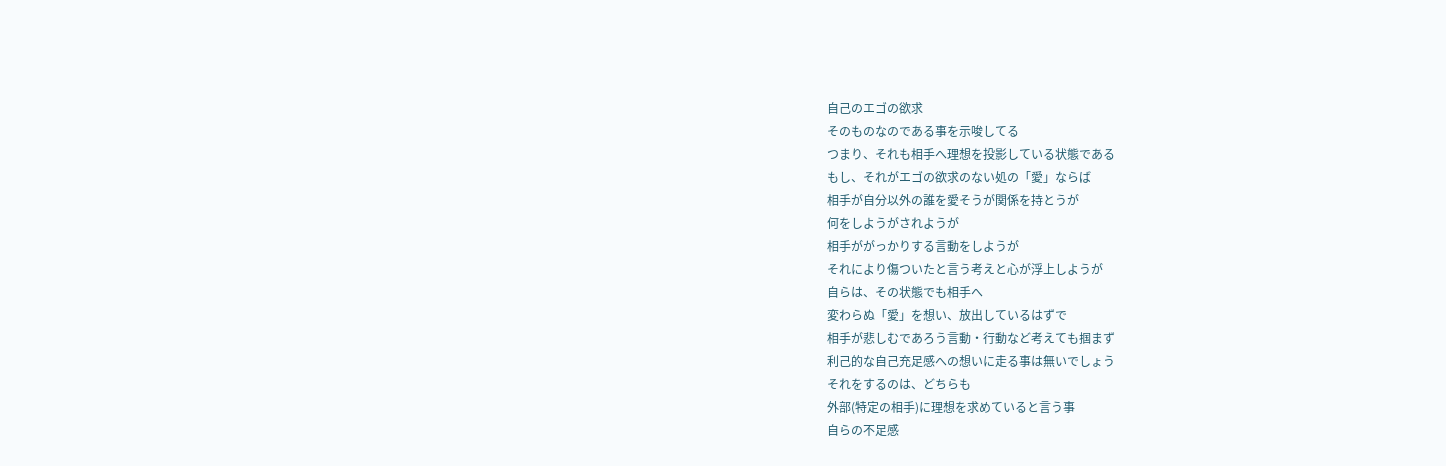自己のエゴの欲求
そのものなのである事を示唆してる
つまり、それも相手へ理想を投影している状態である
もし、それがエゴの欲求のない処の「愛」ならば
相手が自分以外の誰を愛そうが関係を持とうが
何をしようがされようが
相手ががっかりする言動をしようが
それにより傷ついたと言う考えと心が浮上しようが
自らは、その状態でも相手へ
変わらぬ「愛」を想い、放出しているはずで
相手が悲しむであろう言動・行動など考えても掴まず
利己的な自己充足感への想いに走る事は無いでしょう
それをするのは、どちらも
外部(特定の相手)に理想を求めていると言う事
自らの不足感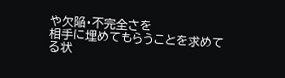や欠陥・不完全さを
相手に埋めてもらうことを求めてる状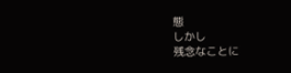態
しかし
残念なことに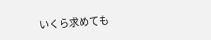いくら求めても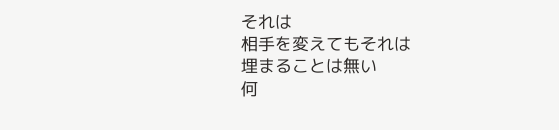それは
相手を変えてもそれは
埋まることは無い
何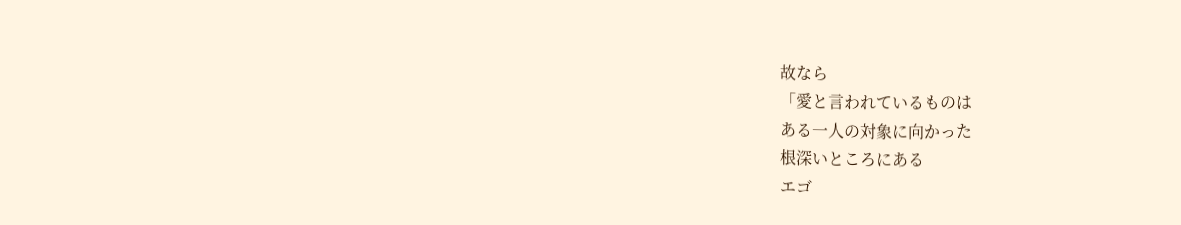故なら
「愛と言われているものは
ある一人の対象に向かった
根深いところにある
エゴ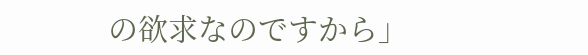の欲求なのですから」